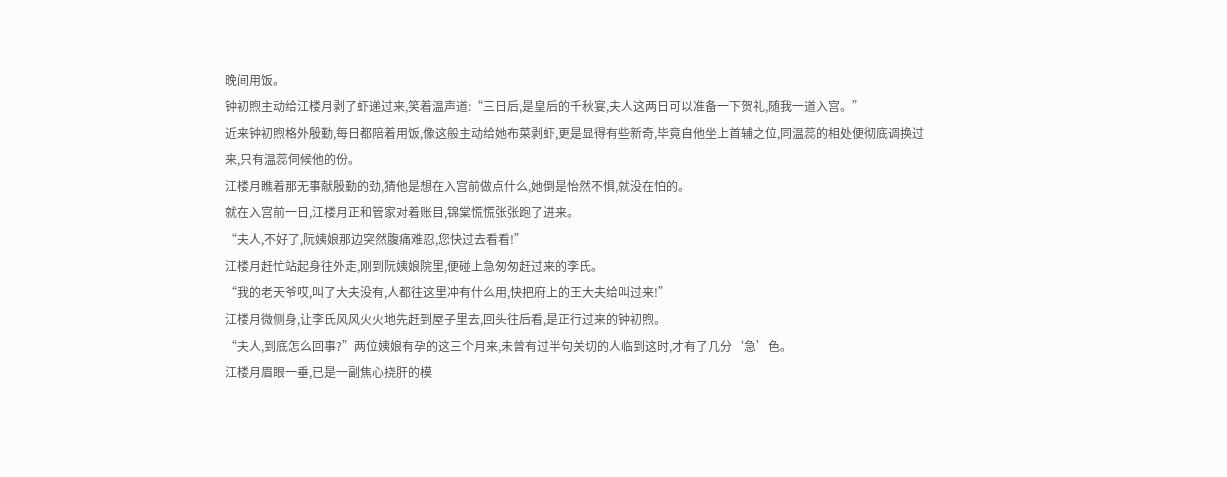晚间用饭。
钟初煦主动给江楼月剥了虾递过来,笑着温声道:“三日后,是皇后的千秋宴,夫人这两日可以准备一下贺礼,随我一道入宫。”
近来钟初煦格外殷勤,每日都陪着用饭,像这般主动给她布菜剥虾,更是显得有些新奇,毕竟自他坐上首辅之位,同温蕊的相处便彻底调换过来,只有温蕊伺候他的份。
江楼月瞧着那无事献殷勤的劲,猜他是想在入宫前做点什么,她倒是怡然不惧,就没在怕的。
就在入宫前一日,江楼月正和管家对着账目,锦棠慌慌张张跑了进来。
“夫人,不好了,阮姨娘那边突然腹痛难忍,您快过去看看!”
江楼月赶忙站起身往外走,刚到阮姨娘院里,便碰上急匆匆赶过来的李氏。
“我的老天爷哎,叫了大夫没有,人都往这里冲有什么用,快把府上的王大夫给叫过来!”
江楼月微侧身,让李氏风风火火地先赶到屋子里去,回头往后看,是正行过来的钟初煦。
“夫人,到底怎么回事?”两位姨娘有孕的这三个月来,未曾有过半句关切的人临到这时,才有了几分‘急’色。
江楼月眉眼一垂,已是一副焦心挠肝的模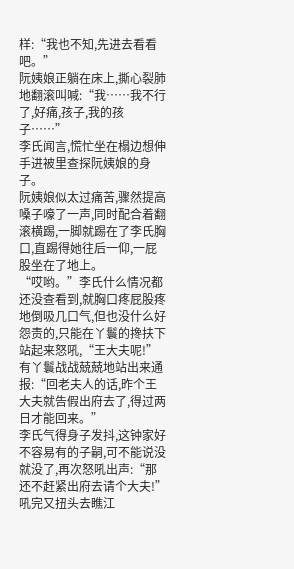样:“我也不知,先进去看看吧。”
阮姨娘正躺在床上,撕心裂肺地翻滚叫喊:“我……我不行了,好痛,孩子,我的孩子……”
李氏闻言,慌忙坐在榻边想伸手进被里查探阮姨娘的身子。
阮姨娘似太过痛苦,骤然提高嗓子嚎了一声,同时配合着翻滚横踢,一脚就踢在了李氏胸口,直踢得她往后一仰,一屁股坐在了地上。
“哎哟。”李氏什么情况都还没查看到,就胸口疼屁股疼地倒吸几口气,但也没什么好怨责的,只能在丫鬟的搀扶下站起来怒吼,“王大夫呢!”
有丫鬟战战兢兢地站出来通报:“回老夫人的话,昨个王大夫就告假出府去了,得过两日才能回来。”
李氏气得身子发抖,这钟家好不容易有的子嗣,可不能说没就没了,再次怒吼出声:“那还不赶紧出府去请个大夫!”
吼完又扭头去瞧江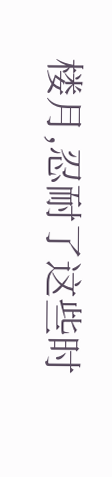楼月,忍耐了这些时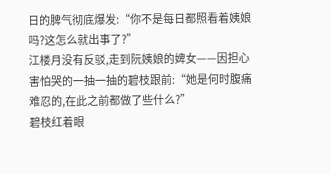日的脾气彻底爆发:“你不是每日都照看着姨娘吗?这怎么就出事了?”
江楼月没有反驳,走到阮姨娘的婢女——因担心害怕哭的一抽一抽的碧枝跟前:“她是何时腹痛难忍的,在此之前都做了些什么?”
碧枝红着眼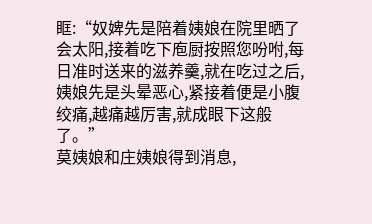眶:“奴婢先是陪着姨娘在院里晒了会太阳,接着吃下庖厨按照您吩咐,每日准时送来的滋养羹,就在吃过之后,姨娘先是头晕恶心,紧接着便是小腹绞痛,越痛越厉害,就成眼下这般了。”
莫姨娘和庄姨娘得到消息,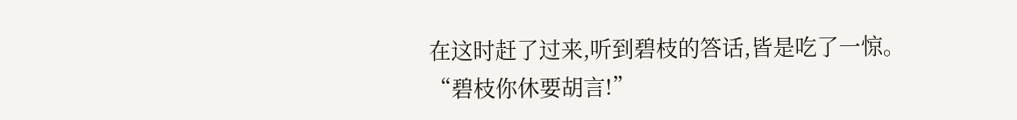在这时赶了过来,听到碧枝的答话,皆是吃了一惊。
“碧枝你休要胡言!”